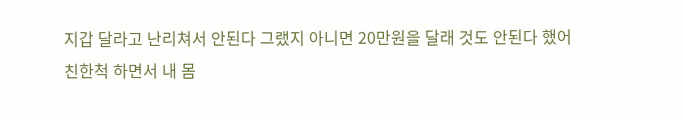지갑 달라고 난리쳐서 안된다 그랬지 아니면 20만원을 달래 것도 안된다 했어
친한척 하면서 내 몸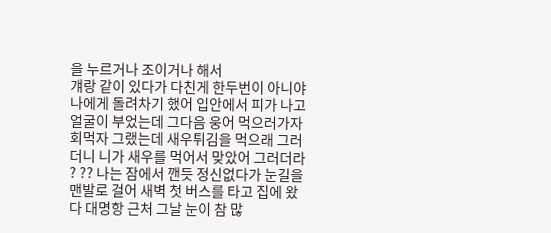을 누르거나 조이거나 해서
걔랑 같이 있다가 다친게 한두번이 아니야
나에게 돌려차기 했어 입안에서 피가 나고 얼굴이 부었는데 그다음 웅어 먹으러가자 회먹자 그랬는데 새우튀김을 먹으래 그러더니 니가 새우를 먹어서 맞았어 그러더라 ? ?? 나는 잠에서 깬듯 정신없다가 눈길을 맨발로 걸어 새벽 첫 버스를 타고 집에 왔다 대명항 근처 그날 눈이 참 많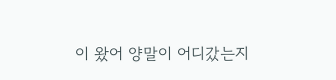이 왔어 양말이 어디갔는지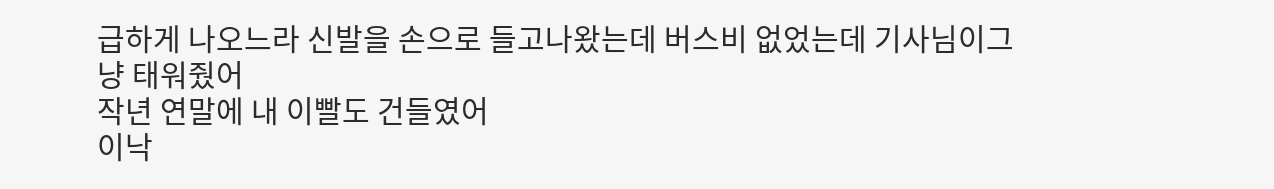급하게 나오느라 신발을 손으로 들고나왔는데 버스비 없었는데 기사님이그냥 태워줬어
작년 연말에 내 이빨도 건들였어
이낙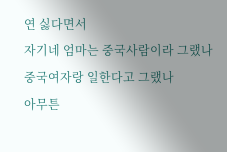연 싫다면서
자기네 엄마는 중국사람이라 그랬나 중국여자랑 일한다고 그랬나
아무튼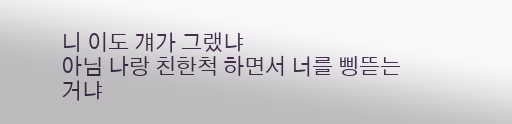니 이도 걔가 그랬냐
아님 나랑 친한척 하면서 너를 삥뜯는거냐